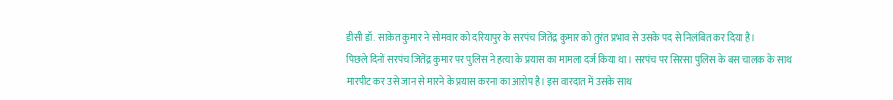डीसी डॉ. साकेत कुमार ने सोमवार को दरियापुर के सरपंच जितेंद्र कुमार को तुरंत प्रभाव से उसके पद से निलंबित कर दिया है।
पिछले दिनों सरपंच जितेंद्र कुमार पर पुलिस ने हत्या के प्रयास का मामला दर्ज किया था। सरपंच पर सिरसा पुलिस के बस चालक के साथ मारपीट कर उसे जान से मारने के प्रयास करना का आरोप है। इस वारदात में उसके साथ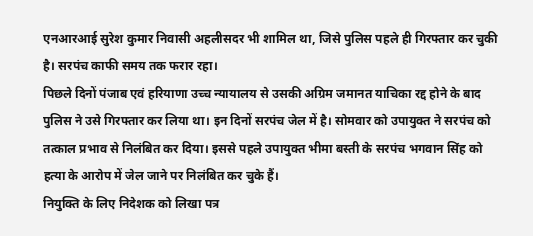एनआरआई सुरेश कुमार निवासी अहलीसदर भी शामिल था, जिसे पुलिस पहले ही गिरफ्तार कर चुकी है। सरपंच काफी समय तक फरार रहा।
पिछले दिनों पंजाब एवं हरियाणा उच्च न्यायालय से उसकी अग्रिम जमानत याचिका रद्द होने के बाद पुलिस ने उसे गिरफ्तार कर लिया था। इन दिनों सरपंच जेल में है। सोमवार को उपायुक्त ने सरपंच को तत्काल प्रभाव से निलंबित कर दिया। इससे पहले उपायुक्त भीमा बस्ती के सरपंच भगवान सिंह को हत्या के आरोप में जेल जाने पर निलंबित कर चुके हैं।
नियुक्ति के लिए निदेशक को लिखा पत्र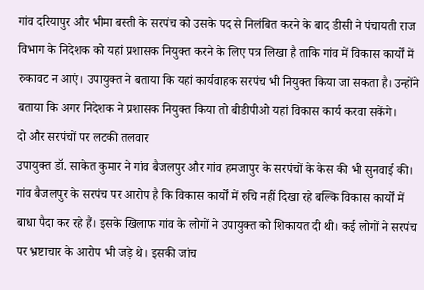गांव दरियापुर और भीमा बस्ती के सरपंच को उसके पद से निलंबित करने के बाद डीसी ने पंचायती राज विभाग के निदेशक को यहां प्रशासक नियुक्त करने के लिए पत्र लिखा है ताकि गांव में विकास कार्यों में रुकावट न आएं। उपायुक्त ने बताया कि यहां कार्यवाहक सरपंच भी नियुक्त किया जा सकता है। उन्होंने बताया कि अगर निदेशक ने प्रशासक नियुक्त किया तो बीडीपीओ यहां विकास कार्य करवा सकेंगे।
दो और सरपंचों पर लटकी तलवार
उपायुक्त डॉ. साकेत कुमार ने गांव बैजलपुर और गांव हमजापुर के सरपंचों के केस की भी सुनवाई की। गांव बैजलपुर के सरपंच पर आरोप है कि विकास कार्यों में रुचि नहीं दिखा रहे बल्कि विकास कार्यों में बाधा पैदा कर रहे हैं। इसके खिलाफ गांव के लोगों ने उपायुक्त को शिकायत दी थी। कई लोगों ने सरपंच पर भ्रष्टाचार के आरोप भी जड़े थे। इसकी जांच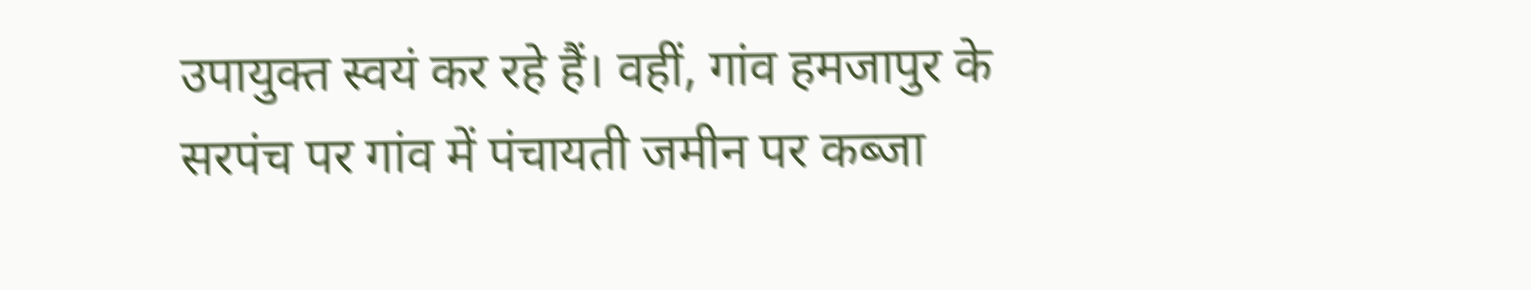उपायुक्त स्वयं कर रहे हैं। वहीं, गांव हमजापुर के सरपंच पर गांव में पंचायती जमीन पर कब्जा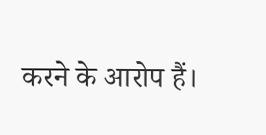करने के आरोप हैं।